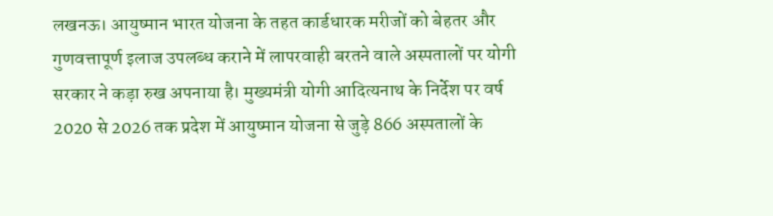लखनऊ। आयुष्मान भारत योजना के तहत कार्डधारक मरीजों को बेहतर और गुणवत्तापूर्ण इलाज उपलब्ध कराने में लापरवाही बरतने वाले अस्पतालों पर योगी सरकार ने कड़ा रुख अपनाया है। मुख्यमंत्री योगी आदित्यनाथ के निर्देश पर वर्ष 2020 से 2026 तक प्रदेश में आयुष्मान योजना से जुड़े 866 अस्पतालों के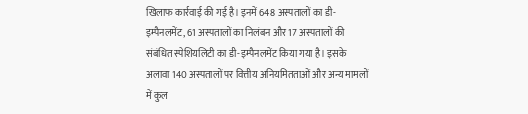खिलाफ कार्रवाई की गई है। इनमें 648 अस्पतालों का डी-इम्पैनलमेंट, 61 अस्पतालों का निलंबन और 17 अस्पतालों की संबंधित स्पेशियलिटी का डी-इम्पैनलमेंट किया गया है। इसके अलावा 140 अस्पतालों पर वित्तीय अनियमितताओं और अन्य मामलों में कुल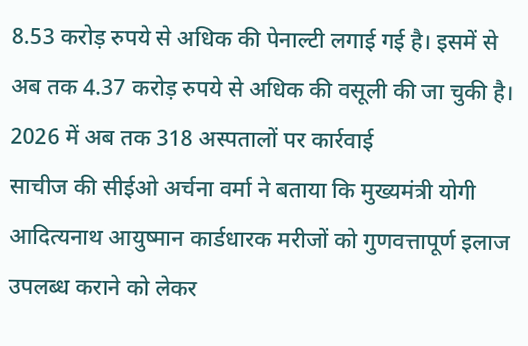8.53 करोड़ रुपये से अधिक की पेनाल्टी लगाई गई है। इसमें से अब तक 4.37 करोड़ रुपये से अधिक की वसूली की जा चुकी है।
2026 में अब तक 318 अस्पतालों पर कार्रवाई
साचीज की सीईओ अर्चना वर्मा ने बताया कि मुख्यमंत्री योगी आदित्यनाथ आयुष्मान कार्डधारक मरीजों को गुणवत्तापूर्ण इलाज उपलब्ध कराने को लेकर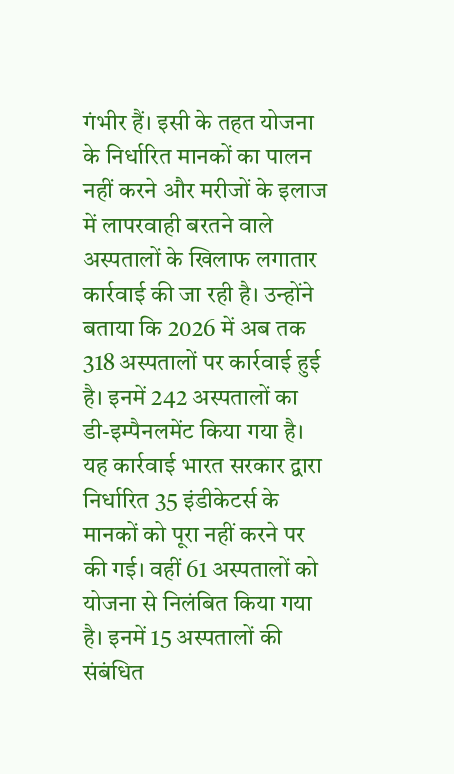गंभीर हैं। इसी के तहत योजना के निर्धारित मानकों का पालन नहीं करने और मरीजों के इलाज में लापरवाही बरतने वाले अस्पतालों के खिलाफ लगातार कार्रवाई की जा रही है। उन्होंने बताया कि 2026 में अब तक 318 अस्पतालों पर कार्रवाई हुई है। इनमें 242 अस्पतालों का डी-इम्पैनलमेंट किया गया है। यह कार्रवाई भारत सरकार द्वारा निर्धारित 35 इंडीकेटर्स के मानकों को पूरा नहीं करने पर की गई। वहीं 61 अस्पतालों को योजना से निलंबित किया गया है। इनमें 15 अस्पतालों की संबंधित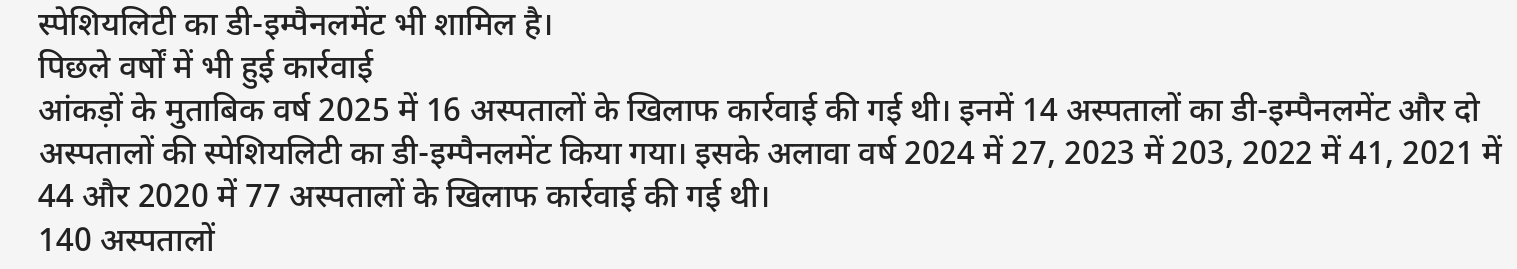स्पेशियलिटी का डी-इम्पैनलमेंट भी शामिल है।
पिछले वर्षों में भी हुई कार्रवाई
आंकड़ों के मुताबिक वर्ष 2025 में 16 अस्पतालों के खिलाफ कार्रवाई की गई थी। इनमें 14 अस्पतालों का डी-इम्पैनलमेंट और दो अस्पतालों की स्पेशियलिटी का डी-इम्पैनलमेंट किया गया। इसके अलावा वर्ष 2024 में 27, 2023 में 203, 2022 में 41, 2021 में 44 और 2020 में 77 अस्पतालों के खिलाफ कार्रवाई की गई थी।
140 अस्पतालों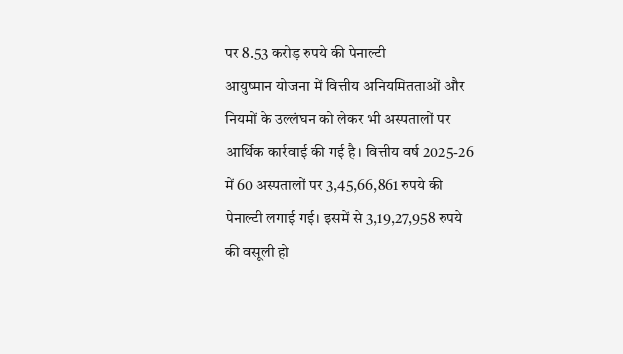पर 8.53 करोड़ रुपये की पेनाल्टी
आयुष्मान योजना में वित्तीय अनियमितताओं और नियमों के उल्लंघन को लेकर भी अस्पतालों पर आर्थिक कार्रवाई की गई है। वित्तीय वर्ष 2025-26 में 60 अस्पतालों पर 3,45,66,861 रुपये की पेनाल्टी लगाई गई। इसमें से 3,19,27,958 रुपये की वसूली हो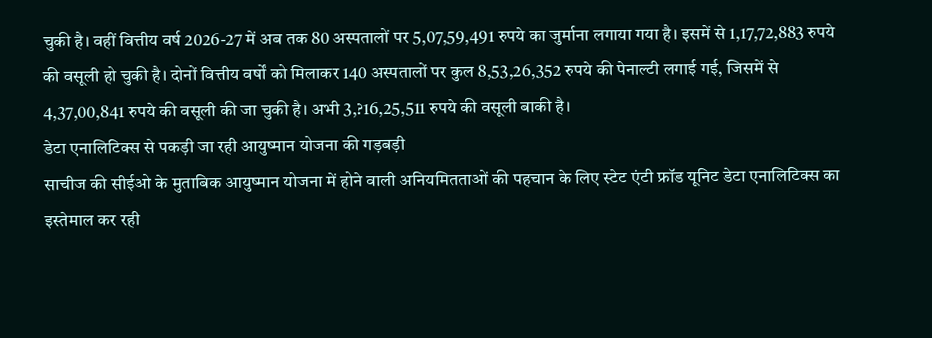चुकी है। वहीं वित्तीय वर्ष 2026-27 में अब तक 80 अस्पतालों पर 5,07,59,491 रुपये का जुर्माना लगाया गया है। इसमें से 1,17,72,883 रुपये की वसूली हो चुकी है। दोनों वित्तीय वर्षों को मिलाकर 140 अस्पतालों पर कुल 8,53,26,352 रुपये की पेनाल्टी लगाई गई, जिसमें से 4,37,00,841 रुपये की वसूली की जा चुकी है। अभी 3,?16,25,511 रुपये की वसूली बाकी है।
डेटा एनालिटिक्स से पकड़ी जा रही आयुष्मान योजना की गड़बड़ी
साचीज की सीईओ के मुताबिक आयुष्मान योजना में होने वाली अनियमितताओं की पहचान के लिए स्टेट एंटी फ्रॉड यूनिट डेटा एनालिटिक्स का इस्तेमाल कर रही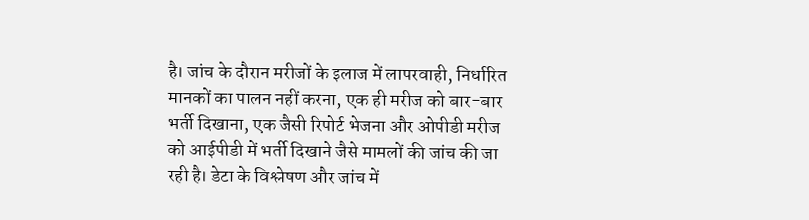है। जांच के दौरान मरीजों के इलाज में लापरवाही, निर्धारित मानकों का पालन नहीं करना, एक ही मरीज को बार-बार भर्ती दिखाना, एक जैसी रिपोर्ट भेजना और ओपीडी मरीज को आईपीडी में भर्ती दिखाने जैसे मामलों की जांच की जा रही है। डेटा के विश्लेषण और जांच में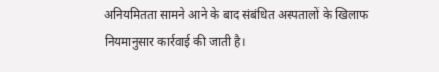अनियमितता सामने आने के बाद संबंधित अस्पतालों के खिलाफ नियमानुसार कार्रवाई की जाती है।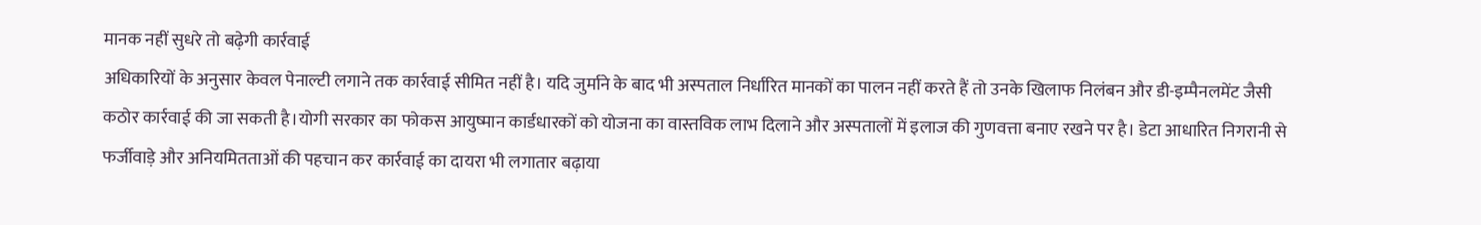मानक नहीं सुधरे तो बढ़ेगी कार्रवाई
अधिकारियों के अनुसार केवल पेनाल्टी लगाने तक कार्रवाई सीमित नहीं है। यदि जुर्माने के बाद भी अस्पताल निर्धारित मानकों का पालन नहीं करते हैं तो उनके खिलाफ निलंबन और डी-इम्पैनलमेंट जैसी कठोर कार्रवाई की जा सकती है।योगी सरकार का फोकस आयुष्मान कार्डधारकों को योजना का वास्तविक लाभ दिलाने और अस्पतालों में इलाज की गुणवत्ता बनाए रखने पर है। डेटा आधारित निगरानी से फर्जीवाड़े और अनियमितताओं की पहचान कर कार्रवाई का दायरा भी लगातार बढ़ाया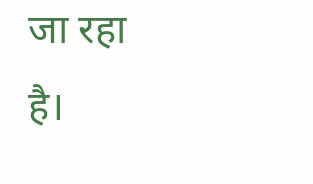जा रहा है।